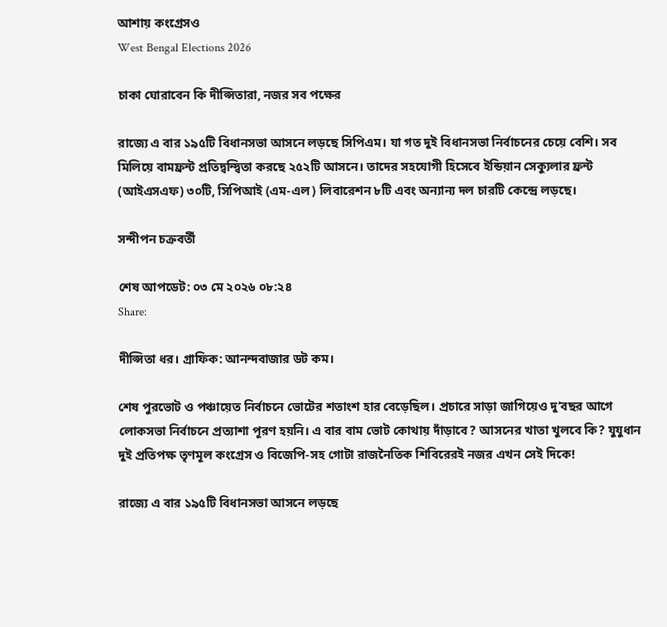আশায় কংগ্রেসও
West Bengal Elections 2026

চাকা ঘোরাবেন কি দীপ্সিতারা, নজর সব পক্ষের

রাজ্যে এ বার ১৯৫টি বিধানসভা আসনে লড়ছে সিপিএম। যা গত দুই বিধানসভা নির্বাচনের চেয়ে বেশি। সব মিলিয়ে বামফ্রন্ট প্রতিদ্বন্দ্বিতা করছে ২৫২টি আসনে। তাদের সহযোগী হিসেবে ইন্ডিয়ান সেক্যুলার ফ্রন্ট (আইএসএফ) ৩০টি, সিপিআই (এম-এল) লিবারেশন ৮টি এবং অন্যান্য দল চারটি কেন্দ্রে লড়ছে।

সন্দীপন চক্রবর্তী

শেষ আপডেট: ০৩ মে ২০২৬ ০৮:২৪
Share:

দীপ্সিতা ধর। গ্রাফিক: আনন্দবাজার ডট কম।

শেষ পুরভোট ও পঞ্চায়েত নির্বাচনে ভোটের শতাংশ হার বেড়েছিল। প্রচারে সাড়া জাগিয়েও দু’বছর আগে লোকসভা নির্বাচনে প্রত্যাশা পূরণ হয়নি। এ বার বাম ভোট কোথায় দাঁড়াবে? আসনের খাতা খুলবে কি? যুযুধান দুই প্রতিপক্ষ তৃণমূল কংগ্রেস ও বিজেপি-সহ গোটা রাজনৈতিক শিবিরেরই নজর এখন সেই দিকে!

রাজ্যে এ বার ১৯৫টি বিধানসভা আসনে লড়ছে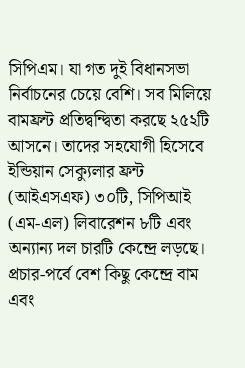সিপিএম। যা গত দুই বিধানসভা নির্বাচনের চেয়ে বেশি। সব মিলিয়ে বামফ্রন্ট প্রতিদ্বন্দ্বিতা করছে ২৫২টি আসনে। তাদের সহযোগী হিসেবে ইন্ডিয়ান সেক্যুলার ফ্রন্ট (আইএসএফ) ৩০টি, সিপিআই (এম-এল) লিবারেশন ৮টি এবং অন্যান্য দল চারটি কেন্দ্রে লড়ছে। প্রচার-পর্বে বেশ কিছু কেন্দ্রে বাম এবং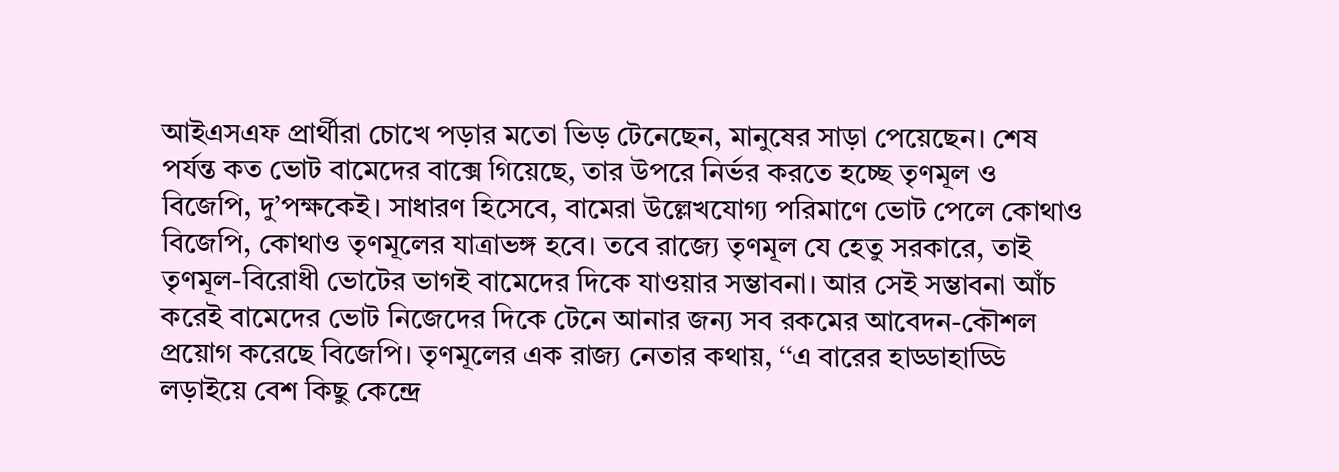আইএসএফ প্রার্থীরা চোখে পড়ার মতো ভিড় টেনেছেন, মানুষের সাড়া পেয়েছেন। শেষ পর্যন্ত কত ভোট বামেদের বাক্সে গিয়েছে, তার উপরে নির্ভর করতে হচ্ছে তৃণমূল ও বিজেপি, দু’পক্ষকেই। সাধারণ হিসেবে, বামেরা উল্লেখযোগ্য পরিমাণে ভোট পেলে কোথাও বিজেপি, কোথাও তৃণমূলের যাত্রাভঙ্গ হবে। তবে রাজ্যে তৃণমূল যে হেতু সরকারে, তাই তৃণমূল-বিরোধী ভোটের ভাগই বামেদের দিকে যাওয়ার সম্ভাবনা। আর সেই সম্ভাবনা আঁচ করেই বামেদের ভোট নিজেদের দিকে টেনে আনার জন্য সব রকমের আবেদন-কৌশল প্রয়োগ করেছে বিজেপি। তৃণমূলের এক রাজ্য নেতার কথায়, ‘‘এ বারের হাড্ডাহাড্ডি লড়াইয়ে বেশ কিছু কেন্দ্রে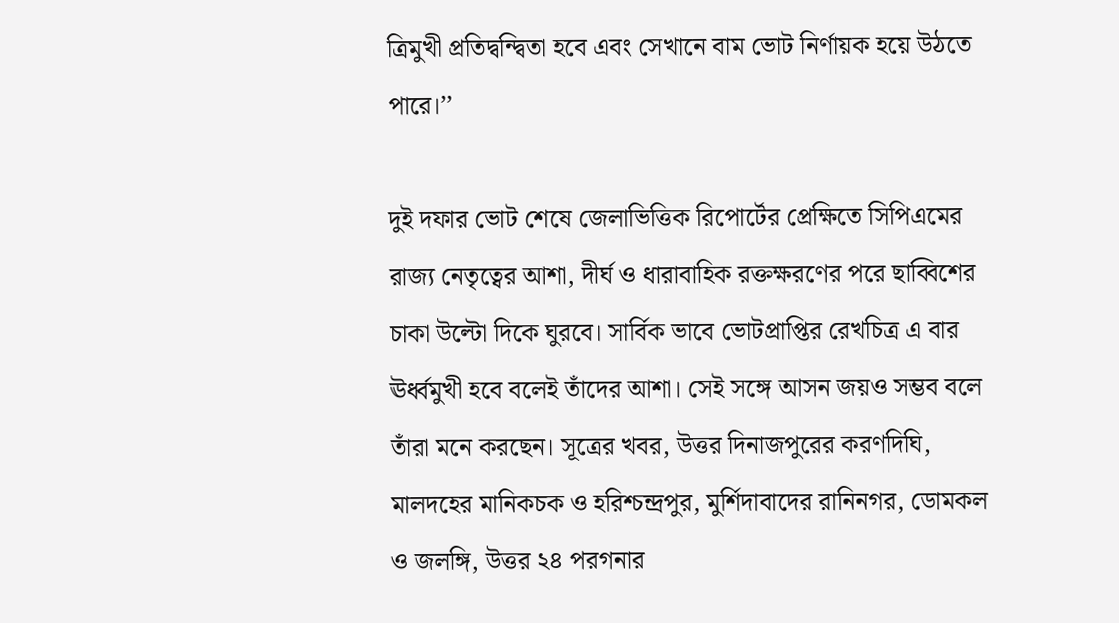ত্রিমুখী প্রতিদ্বন্দ্বিতা হবে এবং সেখানে বাম ভোট নির্ণায়ক হয়ে উঠতে পারে।’’

দুই দফার ভোট শেষে জেলাভিত্তিক রিপোর্টের প্রেক্ষিতে সিপিএমের রাজ্য নেতৃত্বের আশা, দীর্ঘ ও ধারাবাহিক রক্তক্ষরণের পরে ছাব্বিশের চাকা উল্টো দিকে ঘুরবে। সার্বিক ভাবে ভোটপ্রাপ্তির রেখচিত্র এ বার ঊর্ধ্বমুখী হবে বলেই তাঁদের আশা। সেই সঙ্গে আসন জয়ও সম্ভব বলে তাঁরা মনে করছেন। সূত্রের খবর, উত্তর দিনাজপুরের করণদিঘি, মালদহের মানিকচক ও হরিশ্চন্দ্রপুর, মুর্শিদাবাদের রানিনগর, ডোমকল ও জলঙ্গি, উত্তর ২৪ পরগনার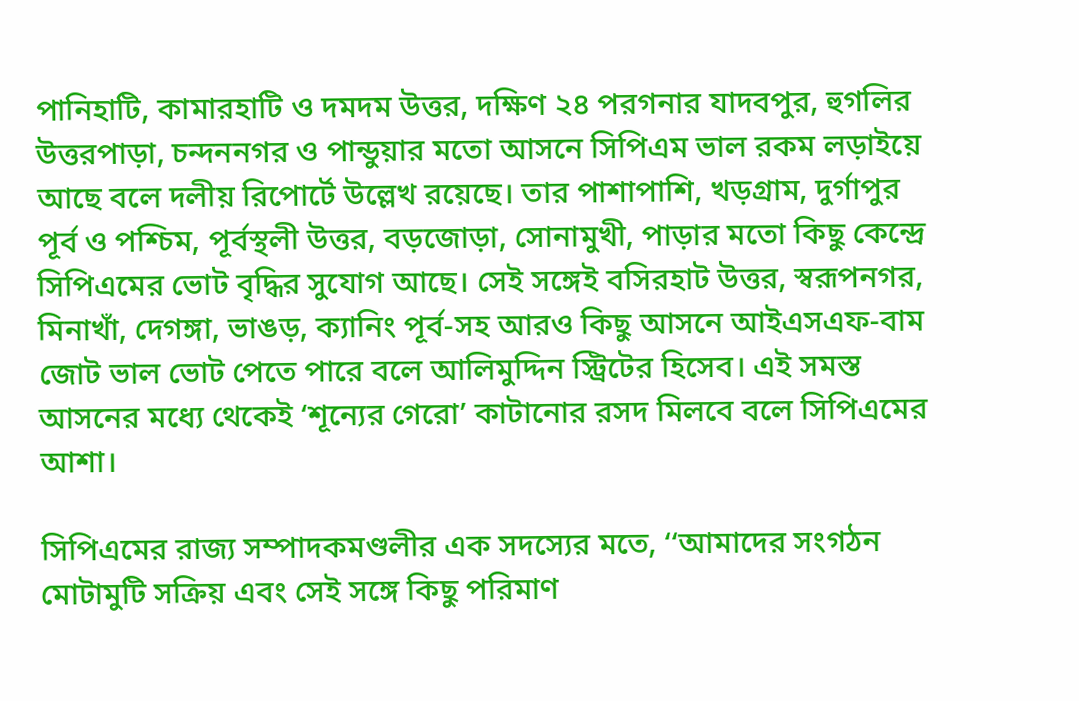পানিহাটি, কামারহাটি ও দমদম উত্তর, দক্ষিণ ২৪ পরগনার যাদবপুর, হুগলির উত্তরপাড়া, চন্দননগর ও পান্ডুয়ার মতো আসনে সিপিএম ভাল রকম লড়াইয়ে আছে বলে দলীয় রিপোর্টে উল্লেখ রয়েছে। তার পাশাপাশি, খড়গ্রাম, দুর্গাপুর পূর্ব ও পশ্চিম, পূর্বস্থলী উত্তর, বড়জোড়া, সোনামুখী, পাড়ার মতো কিছু কেন্দ্রে সিপিএমের ভোট বৃদ্ধির সুযোগ আছে। সেই সঙ্গেই বসিরহাট উত্তর, স্বরূপনগর, মিনাখাঁ, দেগঙ্গা, ভাঙড়, ক্যানিং পূর্ব-সহ আরও কিছু আসনে আইএসএফ-বাম জোট ভাল ভোট পেতে পারে বলে আলিমুদ্দিন স্ট্রিটের হিসেব। এই সমস্ত আসনের মধ্যে থেকেই ‘শূন্যের গেরো’ কাটানোর রসদ মিলবে বলে সিপিএমের আশা।

সিপিএমের রাজ্য সম্পাদকমণ্ডলীর এক সদস্যের মতে, ‘‘আমাদের সংগঠন মোটামুটি সক্রিয় এবং সেই সঙ্গে কিছু পরিমাণ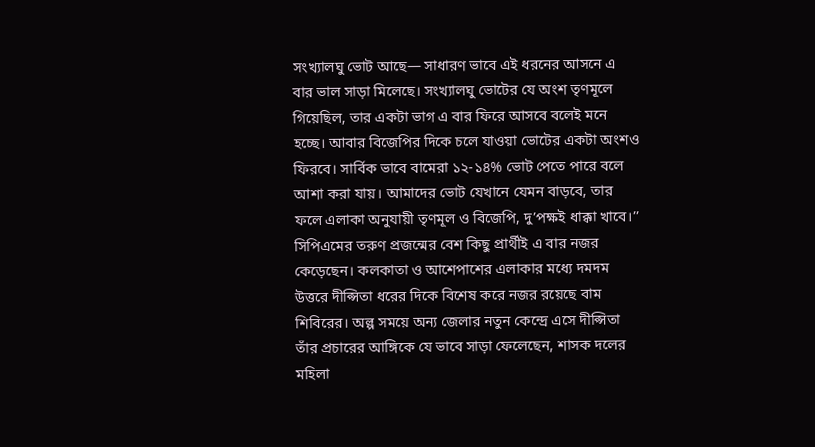সংখ্যালঘু ভোট আছে— সাধারণ ভাবে এই ধরনের আসনে এ বার ভাল সাড়া মিলেছে। সংখ্যালঘু ভোটের যে অংশ তৃণমূলে গিয়েছিল, তার একটা ভাগ এ বার ফিরে আসবে বলেই মনে হচ্ছে। আবার বিজেপির দিকে চলে যাওয়া ভোটের একটা অংশও ফিরবে। সার্বিক ভাবে বামেরা ১২-১৪% ভোট পেতে পারে বলে আশা করা যায়। আমাদের ভোট যেখানে যেমন বাড়বে, তার ফলে এলাকা অনুযায়ী তৃণমূল ও বিজেপি, দু’পক্ষই ধাক্কা খাবে।’’ সিপিএমের তরুণ প্রজন্মের বেশ কিছু প্রার্থীই এ বার নজর কেড়েছেন। কলকাতা ও আশেপাশের এলাকার মধ্যে দমদম উত্তরে দীপ্সিতা ধরের দিকে বিশেষ করে নজর রয়েছে বাম শিবিরের। অল্প সময়ে অন্য জেলার নতুন কেন্দ্রে এসে দীপ্সিতা তাঁর প্রচারের আঙ্গিকে যে ভাবে সাড়া ফেলেছেন, শাসক দলের মহিলা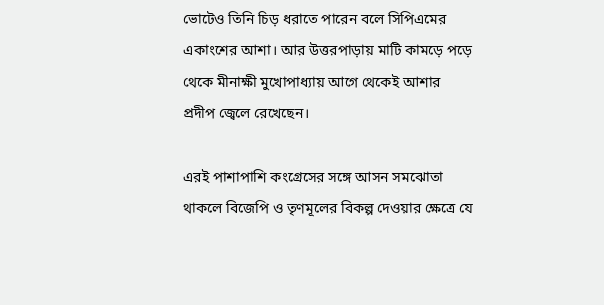ভোটেও তিনি চিড় ধরাতে পারেন বলে সিপিএমের একাংশের আশা। আর উত্তরপাড়ায় মাটি কামড়ে পড়ে থেকে মীনাক্ষী মুখোপাধ্যায় আগে থেকেই আশার প্রদীপ জ্বেলে রেখেছেন।

এরই পাশাপাশি কংগ্রেসের সঙ্গে আসন সমঝোতা থাকলে বিজেপি ও তৃণমূলের বিকল্প দেওয়ার ক্ষেত্রে যে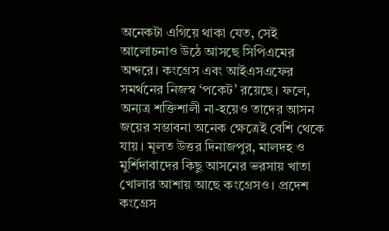অনেকটা এগিয়ে থাকা যেত, সেই আলোচনাও উঠে আসছে সিপিএমের অন্দরে। কংগ্রেস এবং আইএসএফের সমর্থনের নিজস্ব ‘পকেট’ রয়েছে। ফলে, অন্যত্র শক্তিশালী না-হয়েও তাদের আসন জয়ের সম্ভাবনা অনেক ক্ষেত্রেই বেশি থেকে যায়। মূলত উত্তর দিনাজপুর, মালদহ ও মুর্শিদাবাদের কিছু আসনের ভরসায় খাতা খোলার আশায় আছে কংগ্রেসও। প্রদেশ কংগ্রেস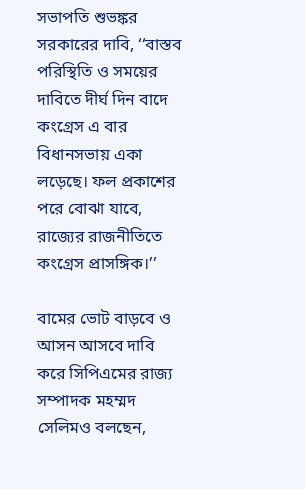সভাপতি শুভঙ্কর সরকারের দাবি, ‘‘বাস্তব পরিস্থিতি ও সময়ের দাবিতে দীর্ঘ দিন বাদে কংগ্রেস এ বার বিধানসভায় একা লড়েছে। ফল প্রকাশের পরে বোঝা যাবে, রাজ্যের রাজনীতিতে কংগ্রেস প্রাসঙ্গিক।’’

বামের ভোট বাড়বে ও আসন আসবে দাবি করে সিপিএমের রাজ্য সম্পাদক মহম্মদ সেলিমও বলছেন,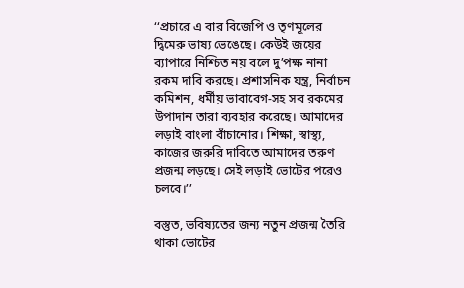‘‘প্রচারে এ বার বিজেপি ও তৃণমূলের দ্বিমেরু ভাষ্য ভেঙেছে। কেউই জয়ের ব্যাপারে নিশ্চিত নয় বলে দু’পক্ষ নানা রকম দাবি করছে। প্রশাসনিক যন্ত্র, নির্বাচন কমিশন, ধর্মীয় ভাবাবেগ-সহ সব রকমের উপাদান তারা ব্যবহার করেছে। আমাদের লড়াই বাংলা বাঁচানোর। শিক্ষা, স্বাস্থ্য, কাজের জরুরি দাবিতে আমাদের তরুণ প্রজন্ম লড়ছে। সেই লড়াই ভোটের পরেও চলবে।’’

বস্তুত, ভবিষ্যতের জন্য নতুন প্রজন্ম তৈরি থাকা ভোটের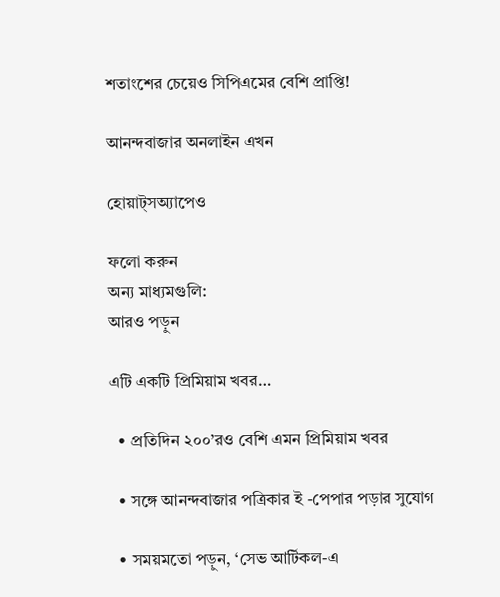শতাংশের চেয়েও সিপিএমের বেশি প্রাপ্তি!

আনন্দবাজার অনলাইন এখন

হোয়াট্‌সঅ্যাপেও

ফলো করুন
অন্য মাধ্যমগুলি:
আরও পড়ুন

এটি একটি প্রিমিয়াম খবর…

  • প্রতিদিন ২০০’রও বেশি এমন প্রিমিয়াম খবর

  • সঙ্গে আনন্দবাজার পত্রিকার ই -পেপার পড়ার সুযোগ

  • সময়মতো পড়ুন, ‘সেভ আর্টিকল-এ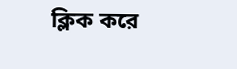ক্লিক করে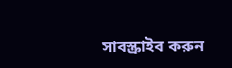সাবস্ক্রাইব করুন